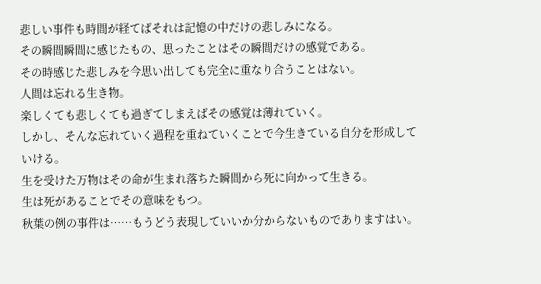悲しい事件も時間が経てばそれは記憶の中だけの悲しみになる。
その瞬間瞬間に感じたもの、思ったことはその瞬間だけの感覚である。
その時感じた悲しみを今思い出しても完全に重なり合うことはない。
人間は忘れる生き物。
楽しくても悲しくても過ぎてしまえばその感覚は薄れていく。
しかし、そんな忘れていく過程を重ねていくことで今生きている自分を形成していける。
生を受けた万物はその命が生まれ落ちた瞬間から死に向かって生きる。
生は死があることでその意味をもつ。
秋葉の例の事件は……もうどう表現していいか分からないものでありますはい。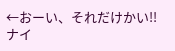←おーい、それだけかい!!
ナイ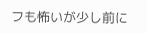フも怖いが少し前に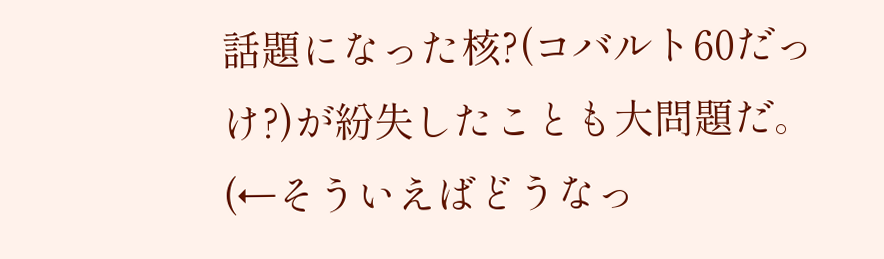話題になった核?(コバルト60だっけ?)が紛失したことも大問題だ。(←そういえばどうなっ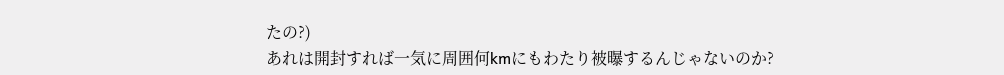たの?)
あれは開封すれば一気に周囲何kmにもわたり被曝するんじゃないのか?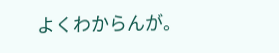よくわからんが。